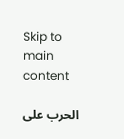Skip to main content

الحرب على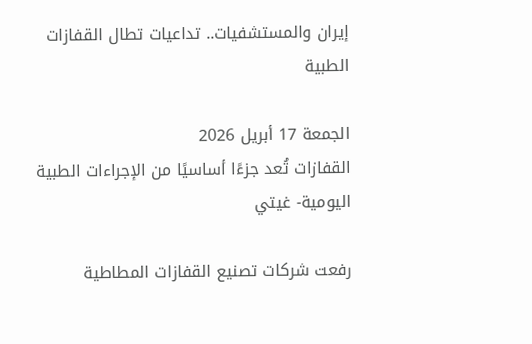إيران والمستشفيات.. تداعيات تطال القفازات الطبية

الجمعة 17 أبريل 2026
القفازات تُعد جزءًا أساسيًا من الإجراءات الطبية اليومية- غيتي

رفعت شركات تصنيع القفازات المطاطية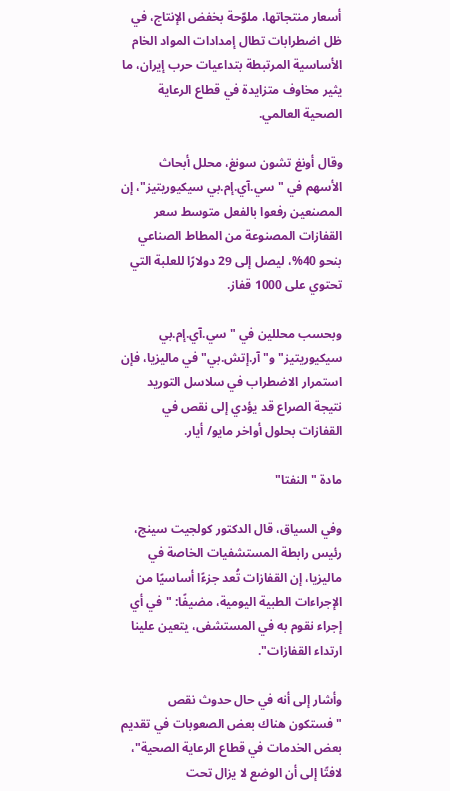أسعار منتجاتها، ملوّحة بخفض الإنتاج، في ظل اضطرابات تطال إمدادات المواد الخام الأساسية المرتبطة بتداعيات حرب إيران، ما يثير مخاوف متزايدة في قطاع الرعاية الصحية العالمي.

وقال أونغ تشون سونغ، محلل أبحاث الأسهم في "سي.آي.إم.بي سيكيوريتيز"، إن المصنعين رفعوا بالفعل متوسط سعر القفازات المصنوعة من المطاط الصناعي بنحو 40%، ليصل إلى 29 دولارًا للعلبة التي تحتوي على 1000 قفاز.

وبحسب محللين في "سي.آي.إم.بي سيكيوريتيز" و"آر.إتش.بي" في ماليزيا، فإن استمرار الاضطراب في سلاسل التوريد نتيجة الصراع قد يؤدي إلى نقص في القفازات بحلول أواخر مايو/ أيار.

مادة "النفتا"

وفي السياق، قال الدكتور كولجيت سينج، رئيس رابطة المستشفيات الخاصة في ماليزيا، إن القفازات تُعد جزءًا أساسيًا من الإجراءات الطبية اليومية، مضيفًا: "في أي إجراء نقوم به في المستشفى، يتعين علينا ارتداء القفازات".

وأشار إلى أنه في حال حدوث نقص "فستكون هناك بعض الصعوبات في تقديم بعض الخدمات في قطاع الرعاية الصحية"، لافتًا إلى أن الوضع لا يزال تحت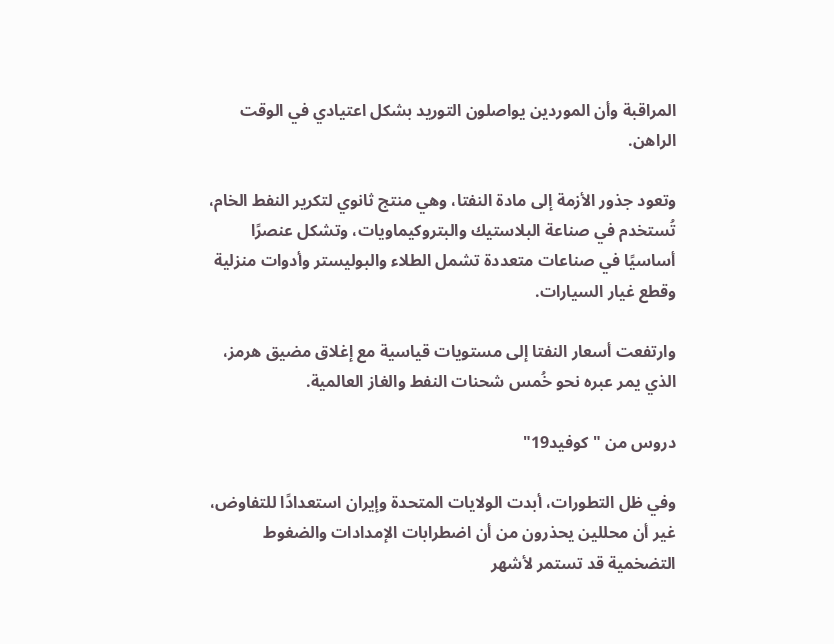المراقبة وأن الموردين يواصلون التوريد بشكل اعتيادي في الوقت الراهن.

وتعود جذور الأزمة إلى مادة النفتا، وهي منتج ثانوي لتكرير النفط الخام، تُستخدم في صناعة البلاستيك والبتروكيماويات، وتشكل عنصرًا أساسيًا في صناعات متعددة تشمل الطلاء والبوليستر وأدوات منزلية وقطع غيار السيارات.

وارتفعت أسعار النفتا إلى مستويات قياسية مع إغلاق مضيق هرمز، الذي يمر عبره نحو خُمس شحنات النفط والغاز العالمية.

دروس من "كوفيد19"

وفي ظل التطورات، أبدت الولايات المتحدة وإيران استعدادًا للتفاوض، غير أن محللين يحذرون من أن اضطرابات الإمدادات والضغوط التضخمية قد تستمر لأشهر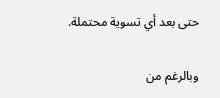حتى بعد أي تسوية محتملة.

وبالرغم من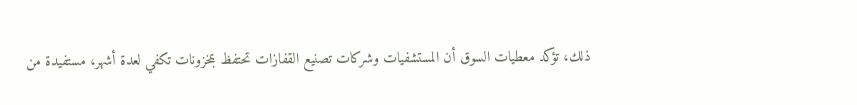ذلك، تؤكد معطيات السوق أن المستشفيات وشركات تصنيع القفازات تحتفظ بمخزونات تكفي لعدة أشهر، مستفيدة من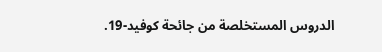الدروس المستخلصة من جائحة كوفيد-19.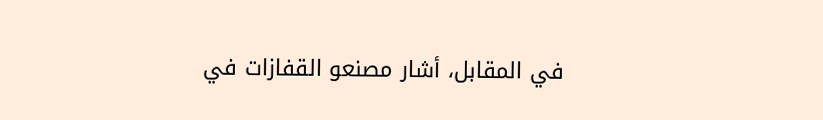في المقابل، أشار مصنعو القفازات في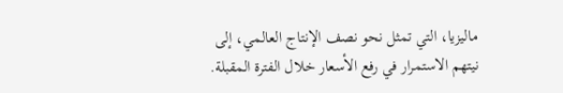ماليزيا، التي تمثل نحو نصف الإنتاج العالمي، إلى نيتهم الاستمرار في رفع الأسعار خلال الفترة المقبلة.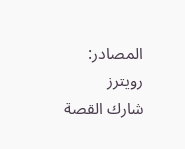المصادر:
رويترز
شارك القصة